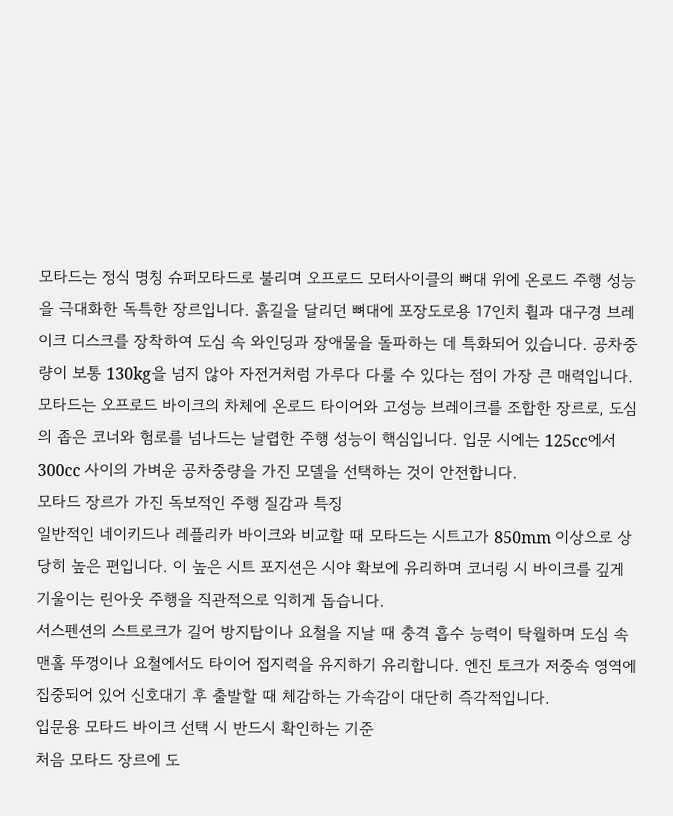모타드는 정식 명칭 슈퍼모타드로 불리며 오프로드 모터사이클의 뼈대 위에 온로드 주행 성능을 극대화한 독특한 장르입니다. 흙길을 달리던 뼈대에 포장도로용 17인치 휠과 대구경 브레이크 디스크를 장착하여 도심 속 와인딩과 장애물을 돌파하는 데 특화되어 있습니다. 공차중량이 보통 130kg을 넘지 않아 자전거처럼 가루다 다룰 수 있다는 점이 가장 큰 매력입니다.
모타드는 오프로드 바이크의 차체에 온로드 타이어와 고성능 브레이크를 조합한 장르로, 도심의 좁은 코너와 험로를 넘나드는 날렵한 주행 성능이 핵심입니다. 입문 시에는 125cc에서 300cc 사이의 가벼운 공차중량을 가진 모델을 선택하는 것이 안전합니다.
모타드 장르가 가진 독보적인 주행 질감과 특징
일반적인 네이키드나 레플리카 바이크와 비교할 때 모타드는 시트고가 850mm 이상으로 상당히 높은 편입니다. 이 높은 시트 포지션은 시야 확보에 유리하며 코너링 시 바이크를 깊게 기울이는 린아웃 주행을 직관적으로 익히게 돕습니다.
서스펜션의 스트로크가 길어 방지탑이나 요철을 지날 때 충격 흡수 능력이 탁월하며 도심 속 맨홀 뚜껑이나 요철에서도 타이어 접지력을 유지하기 유리합니다. 엔진 토크가 저중속 영역에 집중되어 있어 신호대기 후 출발할 때 체감하는 가속감이 대단히 즉각적입니다.
입문용 모타드 바이크 선택 시 반드시 확인하는 기준
처음 모타드 장르에 도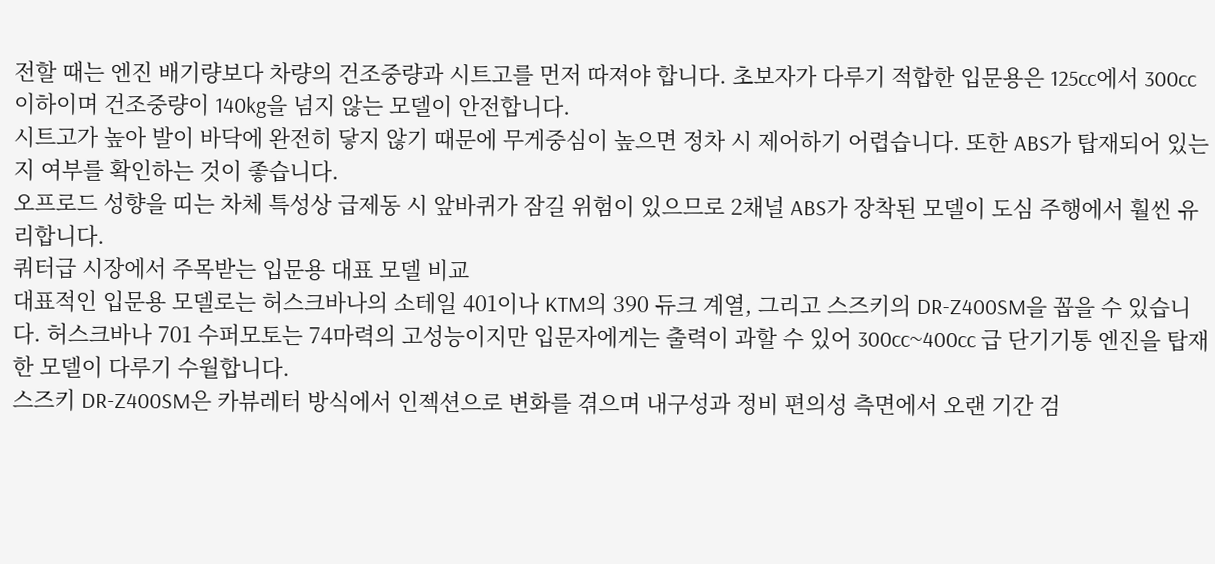전할 때는 엔진 배기량보다 차량의 건조중량과 시트고를 먼저 따져야 합니다. 초보자가 다루기 적합한 입문용은 125cc에서 300cc 이하이며 건조중량이 140kg을 넘지 않는 모델이 안전합니다.
시트고가 높아 발이 바닥에 완전히 닿지 않기 때문에 무게중심이 높으면 정차 시 제어하기 어렵습니다. 또한 ABS가 탑재되어 있는지 여부를 확인하는 것이 좋습니다.
오프로드 성향을 띠는 차체 특성상 급제동 시 앞바퀴가 잠길 위험이 있으므로 2채널 ABS가 장착된 모델이 도심 주행에서 훨씬 유리합니다.
쿼터급 시장에서 주목받는 입문용 대표 모델 비교
대표적인 입문용 모델로는 허스크바나의 소테일 401이나 KTM의 390 듀크 계열, 그리고 스즈키의 DR-Z400SM을 꼽을 수 있습니다. 허스크바나 701 수퍼모토는 74마력의 고성능이지만 입문자에게는 출력이 과할 수 있어 300cc~400cc 급 단기기통 엔진을 탑재한 모델이 다루기 수월합니다.
스즈키 DR-Z400SM은 카뷰레터 방식에서 인젝션으로 변화를 겪으며 내구성과 정비 편의성 측면에서 오랜 기간 검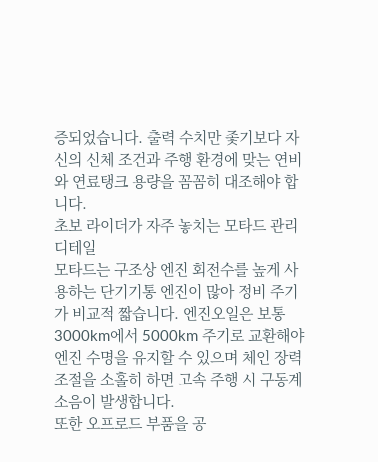증되었습니다. 출력 수치만 좇기보다 자신의 신체 조건과 주행 환경에 맞는 연비와 연료탱크 용량을 꼼꼼히 대조해야 합니다.
초보 라이더가 자주 놓치는 모타드 관리 디테일
모타드는 구조상 엔진 회전수를 높게 사용하는 단기기통 엔진이 많아 정비 주기가 비교적 짧습니다. 엔진오일은 보통 3000km에서 5000km 주기로 교환해야 엔진 수명을 유지할 수 있으며 체인 장력 조절을 소홀히 하면 고속 주행 시 구동계 소음이 발생합니다.
또한 오프로드 부품을 공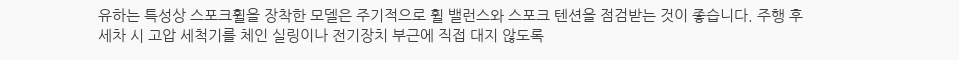유하는 특성상 스포크휠을 장착한 모델은 주기적으로 휠 밸런스와 스포크 텐션을 점검받는 것이 좋습니다. 주행 후 세차 시 고압 세척기를 체인 실링이나 전기장치 부근에 직접 대지 않도록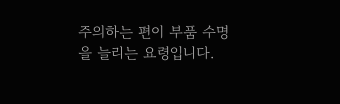주의하는 편이 부품 수명을 늘리는 요령입니다.